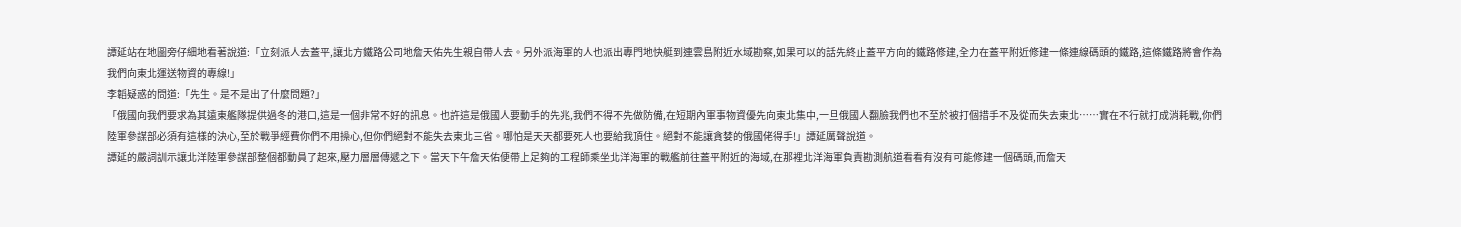譚延站在地圖旁仔細地看著說道:「立刻派人去蓋平,讓北方鐵路公司地詹天佑先生親自帶人去。另外派海軍的人也派出專門地快艇到連雲島附近水域勘察,如果可以的話先終止蓋平方向的鐵路修建,全力在蓋平附近修建一條連線碼頭的鐵路,這條鐵路將會作為我們向東北運送物資的專線!」
李韜疑惑的問道:「先生。是不是出了什麼問題?」
「俄國向我們要求為其遠東艦隊提供過冬的港口,這是一個非常不好的訊息。也許這是俄國人要動手的先兆,我們不得不先做防備,在短期內軍事物資優先向東北集中,一旦俄國人翻臉我們也不至於被打個措手不及從而失去東北……實在不行就打成消耗戰,你們陸軍參謀部必須有這樣的決心,至於戰爭經費你們不用操心,但你們絕對不能失去東北三省。哪怕是天天都要死人也要給我頂住。絕對不能讓貪婪的俄國佬得手!」譚延厲聲說道。
譚延的嚴詞訓示讓北洋陸軍參謀部整個都動員了起來,壓力層層傳遞之下。當天下午詹天佑便帶上足夠的工程師乘坐北洋海軍的戰艦前往蓋平附近的海域,在那裡北洋海軍負責勘測航道看看有沒有可能修建一個碼頭,而詹天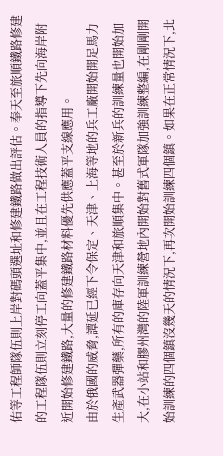佑等工程師隊伍則上岸對碼頭選址和修建鐵路做出評估。奉天至旅順鐵路修建的工程隊伍則立刻停工向蓋平集中,並且在工程技術人員的指導下先向海岸附近開始修建鐵路,大量的修建鐵路材料優先供應蓋平支線應用。
由於俄國的威脅,譚延已經下令保定、天津、上海等地的兵工廠開始開足馬力生產武器彈藥,所有的庫存向天津和旅順集中。甚至於新兵的訓練量也開始加大,在小站和膠州灣的陸軍訓練營地內開始對舊式軍隊加強訓練整編,在剛剛開始訓練的四個鎮沒幾天的情況下,再次開始訓練四個鎮。如果在正常情況下,北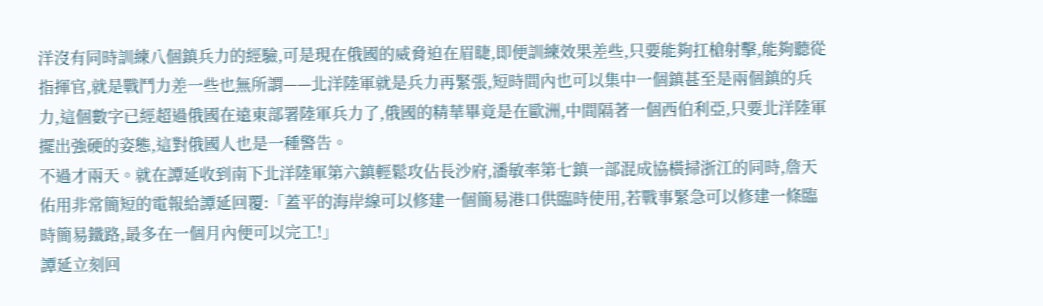洋沒有同時訓練八個鎮兵力的經驗,可是現在俄國的威脅迫在眉睫,即便訓練效果差些,只要能夠扛槍射擊,能夠聽從指揮官,就是戰鬥力差一些也無所謂——北洋陸軍就是兵力再緊張,短時間內也可以集中一個鎮甚至是兩個鎮的兵力,這個數字已經超過俄國在遠東部署陸軍兵力了,俄國的精華畢竟是在歐洲,中間隔著一個西伯利亞,只要北洋陸軍擺出強硬的姿態,這對俄國人也是一種警告。
不過才兩天。就在譚延收到南下北洋陸軍第六鎮輕鬆攻佔長沙府,潘敏率第七鎮一部混成協橫掃浙江的同時,詹天佑用非常簡短的電報給譚延回覆:「蓋平的海岸線可以修建一個簡易港口供臨時使用,若戰事緊急可以修建一條臨時簡易鐵路,最多在一個月內便可以完工!」
譚延立刻回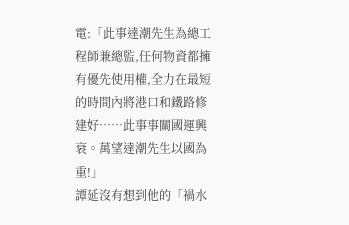電:「此事達潮先生為總工程師兼總監,任何物資都擁有優先使用權,全力在最短的時間內將港口和鐵路修建好……此事事關國運興衰。萬望達潮先生以國為重!」
譚延沒有想到他的「禍水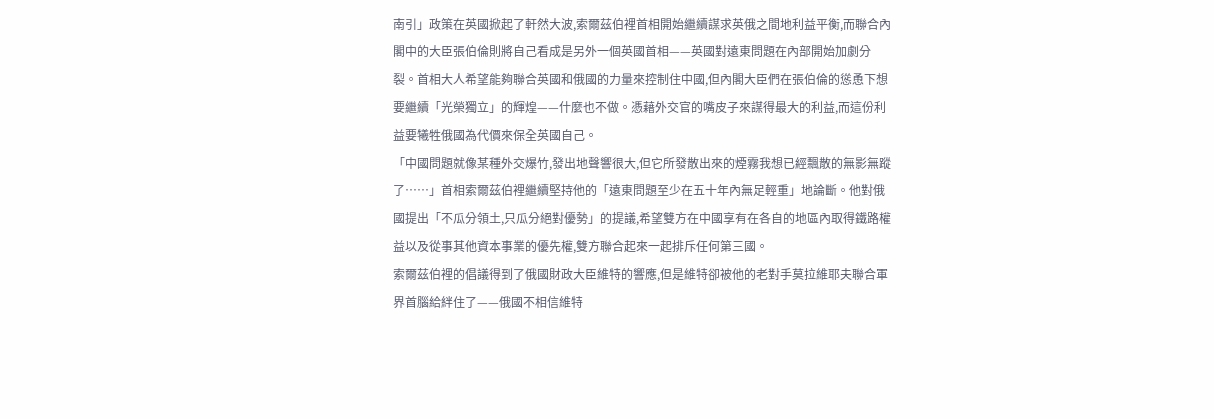南引」政策在英國掀起了軒然大波,索爾茲伯裡首相開始繼續謀求英俄之間地利益平衡,而聯合內閣中的大臣張伯倫則將自己看成是另外一個英國首相——英國對遠東問題在內部開始加劇分裂。首相大人希望能夠聯合英國和俄國的力量來控制住中國,但內閣大臣們在張伯倫的慫恿下想要繼續「光榮獨立」的輝煌——什麼也不做。憑藉外交官的嘴皮子來謀得最大的利益,而這份利益要犧牲俄國為代價來保全英國自己。
「中國問題就像某種外交爆竹,發出地聲響很大,但它所發散出來的煙霧我想已經飄散的無影無蹤了……」首相索爾茲伯裡繼續堅持他的「遠東問題至少在五十年內無足輕重」地論斷。他對俄國提出「不瓜分領土,只瓜分絕對優勢」的提議,希望雙方在中國享有在各自的地區內取得鐵路權益以及從事其他資本事業的優先權,雙方聯合起來一起排斥任何第三國。
索爾茲伯裡的倡議得到了俄國財政大臣維特的響應,但是維特卻被他的老對手莫拉維耶夫聯合軍界首腦給絆住了——俄國不相信維特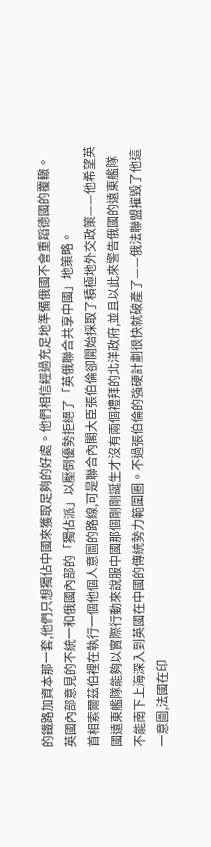的鐵路加資本那一套,他們只想獨佔中國來獲取足夠的好處。他們相信經過充足地準備俄國不會重蹈德國的覆轍。英國內部意見的不統一和俄國內部的「獨佔派」以壓倒優勢拒絕了「英俄聯合共享中國」地策略。
首相索爾茲伯裡在執行一個他個人意圖的路線,可是聯合內閣大臣張伯倫卻開始採取了積極地外交政策——他希望英國遠東艦隊能夠以實際行動來說服中國那個剛剛誕生才沒有兩個禮拜的北洋政府,並且以此來警告俄國的遠東艦隊不能南下上海深入到英國在中國的傳統勢力範圍圈。不過張伯倫的強硬計劃很快就破產了——俄法聯盟摧毀了他這一意圖,法國在印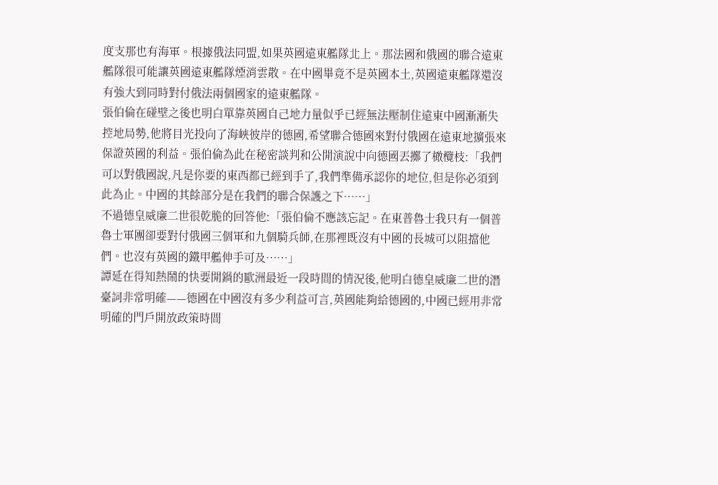度支那也有海軍。根據俄法同盟,如果英國遠東艦隊北上。那法國和俄國的聯合遠東艦隊很可能讓英國遠東艦隊煙消雲散。在中國畢竟不是英國本土,英國遠東艦隊還沒有強大到同時對付俄法兩個國家的遠東艦隊。
張伯倫在碰壁之後也明白單靠英國自己地力量似乎已經無法壓制住遠東中國漸漸失控地局勢,他將目光投向了海峽彼岸的德國,希望聯合德國來對付俄國在遠東地擴張來保證英國的利益。張伯倫為此在秘密談判和公開演說中向德國丟擲了橄欖枝:「我們可以對俄國說,凡是你要的東西都已經到手了,我們準備承認你的地位,但是你必須到此為止。中國的其餘部分是在我們的聯合保護之下……」
不過德皇威廉二世很乾脆的回答他:「張伯倫不應該忘記。在東普魯士我只有一個普魯士軍團卻要對付俄國三個軍和九個騎兵師,在那裡既沒有中國的長城可以阻擋他們。也沒有英國的鐵甲艦伸手可及……」
譚延在得知熱鬧的快要開鍋的歐洲最近一段時間的情況後,他明白德皇威廉二世的潛臺詞非常明確——德國在中國沒有多少利益可言,英國能夠給德國的,中國已經用非常明確的門戶開放政策時間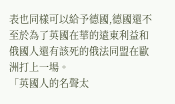表也同樣可以給予德國,德國還不至於為了英國在華的遠東利益和俄國人還有該死的俄法同盟在歐洲打上一場。
「英國人的名聲太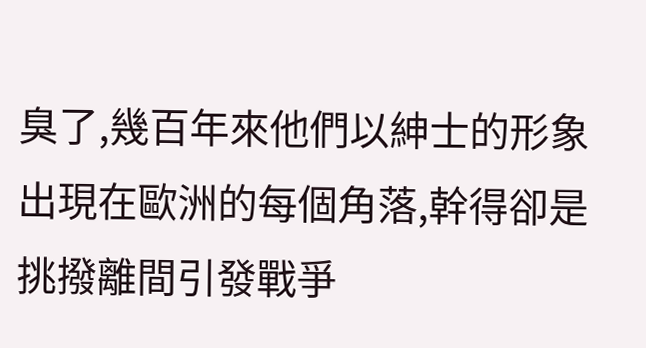臭了,幾百年來他們以紳士的形象出現在歐洲的每個角落,幹得卻是挑撥離間引發戰爭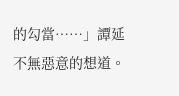的勾當……」譚延不無惡意的想道。